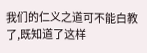我们的仁义之道可不能白教了,既知道了这样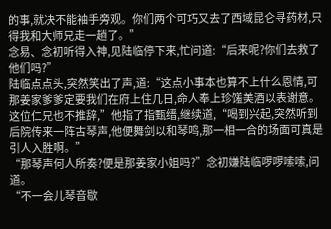的事,就决不能袖手旁观。你们两个可巧又去了西域昆仑寻药材,只得我和大师兄走一趟了。”
念易、念初听得入神,见陆临停下来,忙问道:“后来呢?你们去救了他们吗?”
陆临点点头,突然笑出了声,道:“这点小事本也算不上什么恩情,可那姜家爹爹定要我们在府上住几日,命人奉上珍馐美酒以表谢意。这位仁兄也不推辞,”他指了指甄缙,继续道,“喝到兴起,突然听到后院传来一阵古琴声,他便舞剑以和琴鸣,那一相一合的场面可真是引人入胜啊。”
“那琴声何人所奏?便是那姜家小姐吗?”念初嫌陆临啰啰嗦嗦,问道。
“不一会儿琴音歇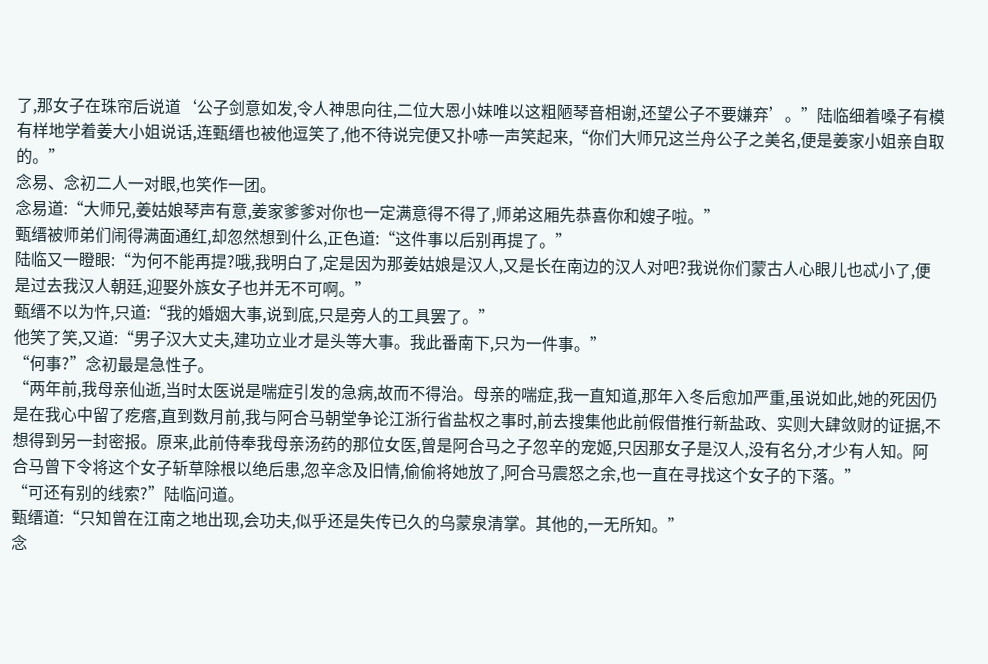了,那女子在珠帘后说道‘公子剑意如发,令人神思向往,二位大恩小妹唯以这粗陋琴音相谢,还望公子不要嫌弃’。”陆临细着嗓子有模有样地学着姜大小姐说话,连甄缙也被他逗笑了,他不待说完便又扑哧一声笑起来,“你们大师兄这兰舟公子之美名,便是姜家小姐亲自取的。”
念易、念初二人一对眼,也笑作一团。
念易道:“大师兄,姜姑娘琴声有意,姜家爹爹对你也一定满意得不得了,师弟这厢先恭喜你和嫂子啦。”
甄缙被师弟们闹得满面通红,却忽然想到什么,正色道:“这件事以后别再提了。”
陆临又一瞪眼:“为何不能再提?哦,我明白了,定是因为那姜姑娘是汉人,又是长在南边的汉人对吧?我说你们蒙古人心眼儿也忒小了,便是过去我汉人朝廷,迎娶外族女子也并无不可啊。”
甄缙不以为忤,只道:“我的婚姻大事,说到底,只是旁人的工具罢了。”
他笑了笑,又道:“男子汉大丈夫,建功立业才是头等大事。我此番南下,只为一件事。”
“何事?”念初最是急性子。
“两年前,我母亲仙逝,当时太医说是喘症引发的急病,故而不得治。母亲的喘症,我一直知道,那年入冬后愈加严重,虽说如此,她的死因仍是在我心中留了疙瘩,直到数月前,我与阿合马朝堂争论江浙行省盐权之事时,前去搜集他此前假借推行新盐政、实则大肆敛财的证据,不想得到另一封密报。原来,此前侍奉我母亲汤药的那位女医,曾是阿合马之子忽辛的宠姬,只因那女子是汉人,没有名分,才少有人知。阿合马曾下令将这个女子斩草除根以绝后患,忽辛念及旧情,偷偷将她放了,阿合马震怒之余,也一直在寻找这个女子的下落。”
“可还有别的线索?”陆临问道。
甄缙道:“只知曾在江南之地出现,会功夫,似乎还是失传已久的乌蒙泉清掌。其他的,一无所知。”
念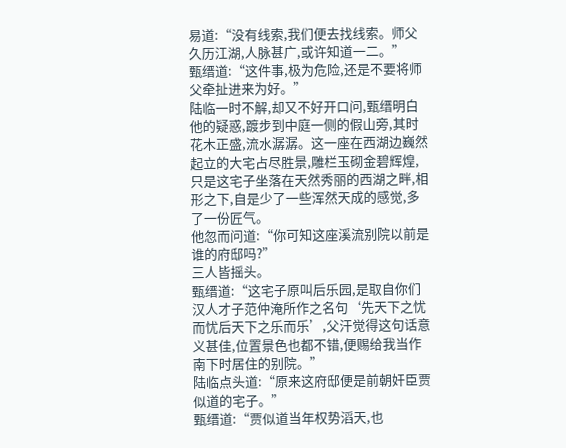易道:“没有线索,我们便去找线索。师父久历江湖,人脉甚广,或许知道一二。”
甄缙道:“这件事,极为危险,还是不要将师父牵扯进来为好。”
陆临一时不解,却又不好开口问,甄缙明白他的疑惑,踱步到中庭一侧的假山旁,其时花木正盛,流水潺潺。这一座在西湖边巍然起立的大宅占尽胜景,雕栏玉砌金碧辉煌,只是这宅子坐落在天然秀丽的西湖之畔,相形之下,自是少了一些浑然天成的感觉,多了一份匠气。
他忽而问道:“你可知这座溪流别院以前是谁的府邸吗?”
三人皆摇头。
甄缙道:“这宅子原叫后乐园,是取自你们汉人才子范仲淹所作之名句‘先天下之忧而忧后天下之乐而乐’,父汗觉得这句话意义甚佳,位置景色也都不错,便赐给我当作南下时居住的别院。”
陆临点头道:“原来这府邸便是前朝奸臣贾似道的宅子。”
甄缙道:“贾似道当年权势滔天,也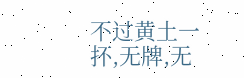不过黄土一抔,无牌,无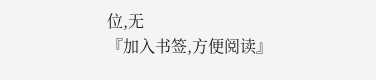位,无
『加入书签,方便阅读』